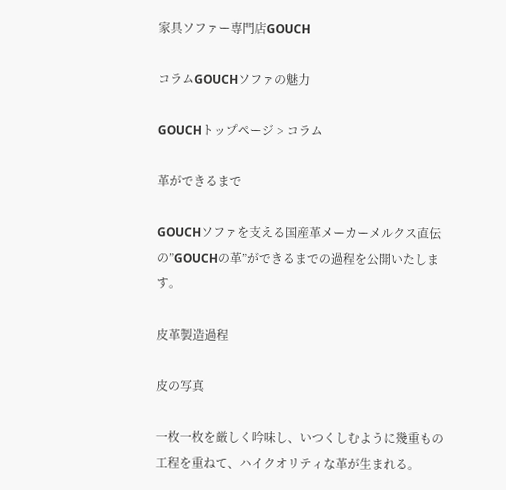家具ソファー専門店GOUCH

コラムGOUCHソファの魅力

GOUCHトップページ > コラム

革ができるまで

GOUCHソファを支える国産革メーカーメルクス直伝の”GOUCHの革”ができるまでの過程を公開いたします。

皮革製造過程

皮の写真

一枚一枚を厳しく吟味し、いつくしむように幾重もの工程を重ねて、ハイクオリティな革が生まれる。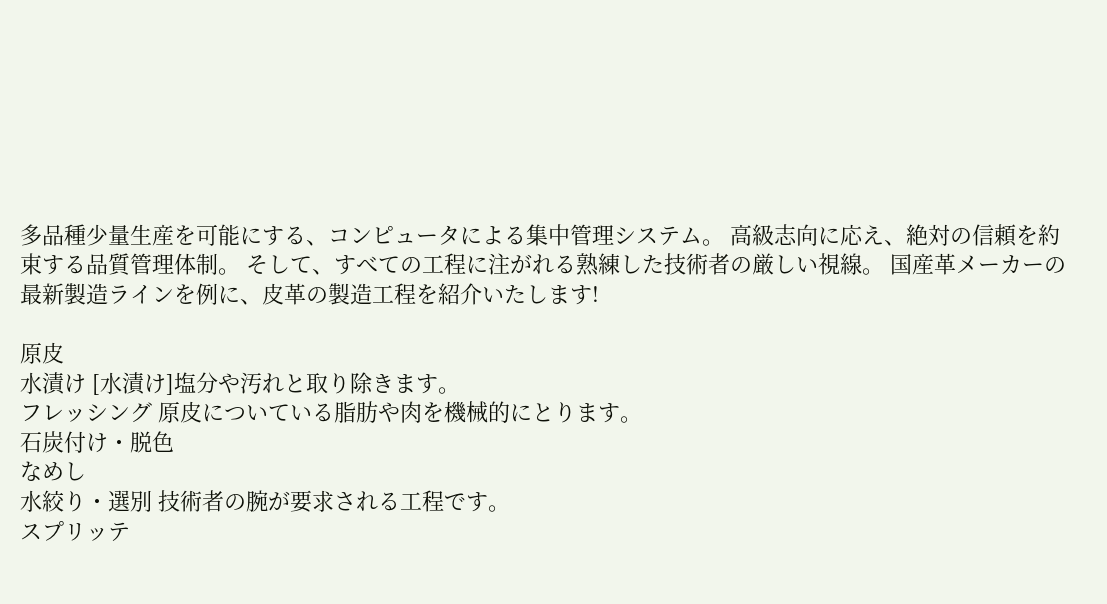多品種少量生産を可能にする、コンピュータによる集中管理システム。 高級志向に応え、絶対の信頼を約束する品質管理体制。 そして、すべての工程に注がれる熟練した技術者の厳しい視線。 国産革メーカーの最新製造ラインを例に、皮革の製造工程を紹介いたします!

原皮
水漬け [水漬け]塩分や汚れと取り除きます。
フレッシング 原皮についている脂肪や肉を機械的にとります。
石炭付け・脱色
なめし
水絞り・選別 技術者の腕が要求される工程です。
スプリッテ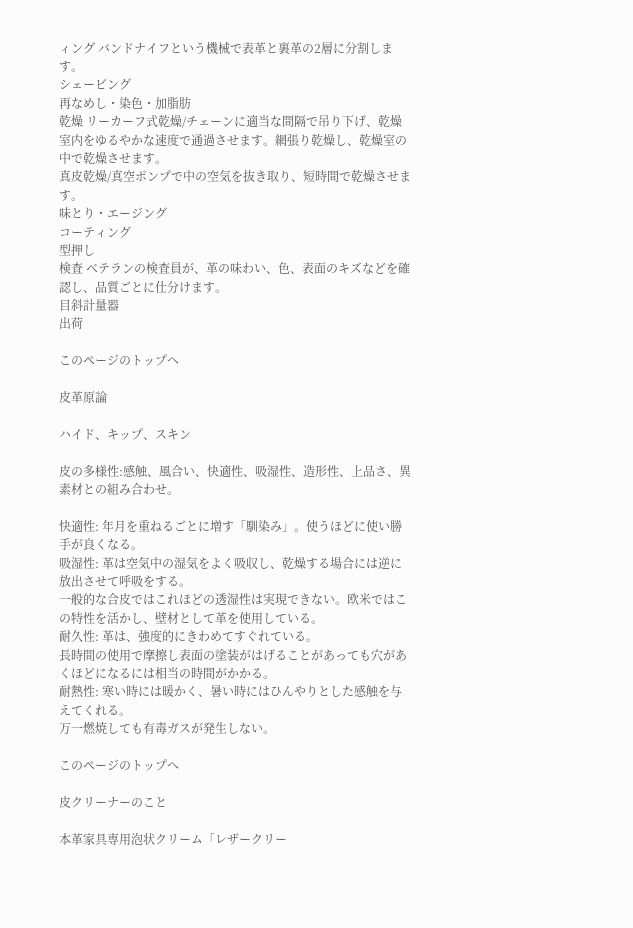ィング バンドナイフという機械で表革と裏革の2層に分割します。
シェービング
再なめし・染色・加脂肪
乾燥 リーカーフ式乾燥/チェーンに適当な間隔で吊り下げ、乾燥室内をゆるやかな速度で通過させます。網張り乾燥し、乾燥室の中で乾燥させます。
真皮乾燥/真空ポンプで中の空気を抜き取り、短時間で乾燥させます。
味とり・エージング
コーティング
型押し
検査 ベテランの検査員が、革の味わい、色、表面のキズなどを確認し、品質ごとに仕分けます。
目斜計量器
出荷

このページのトップへ

皮革原論

ハイド、キップ、スキン

皮の多様性:感触、風合い、快適性、吸湿性、造形性、上品さ、異素材との組み合わせ。

快適性: 年月を重ねるごとに増す「馴染み」。使うほどに使い勝手が良くなる。
吸湿性: 革は空気中の湿気をよく吸収し、乾燥する場合には逆に放出させて呼吸をする。
一般的な合皮ではこれほどの透湿性は実現できない。欧米ではこの特性を活かし、壁材として革を使用している。
耐久性: 革は、強度的にきわめてすぐれている。
長時間の使用で摩擦し表面の塗装がはげることがあっても穴があくほどになるには相当の時間がかかる。
耐熱性: 寒い時には暖かく、暑い時にはひんやりとした感触を与えてくれる。
万一燃焼しても有毒ガスが発生しない。

このページのトップへ

皮クリーナーのこと

本革家具専用泡状クリーム「レザークリー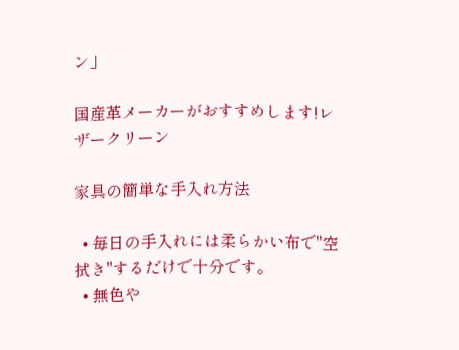ン」

国産革メーカーがおすすめします!レザークリーン

家具の簡単な手入れ方法

  • 毎日の手入れには柔らかい布で"空拭き"するだけで十分です。
  • 無色や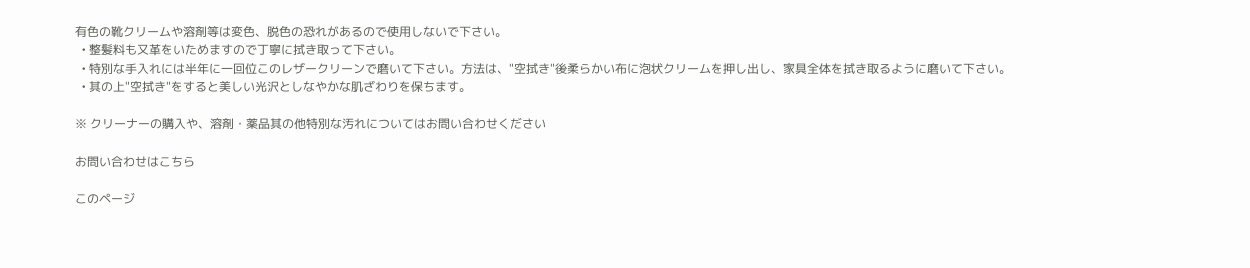有色の靴クリームや溶剤等は変色、脱色の恐れがあるので使用しないで下さい。
  • 整髪料も又革をいためますので丁寧に拭き取って下さい。
  • 特別な手入れには半年に一回位このレザークリーンで磨いて下さい。方法は、"空拭き"後柔らかい布に泡状クリームを押し出し、家具全体を拭き取るように磨いて下さい。
  • 其の上"空拭き"をすると美しい光沢としなやかな肌ざわりを保ちます。

※ クリーナーの購入や、溶剤・薬品其の他特別な汚れについてはお問い合わせください

お問い合わせはこちら

このページ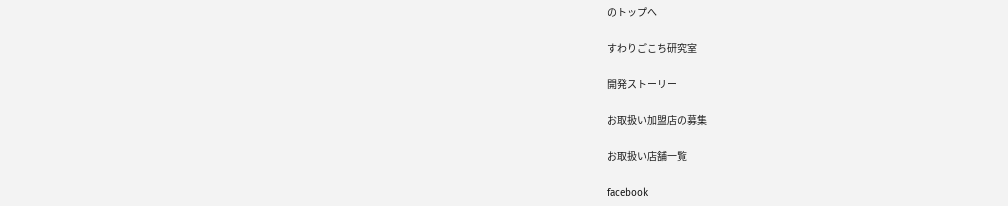のトップへ

すわりごこち研究室

開発ストーリー

お取扱い加盟店の募集

お取扱い店舗一覧

facebook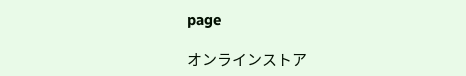page

オンラインストア